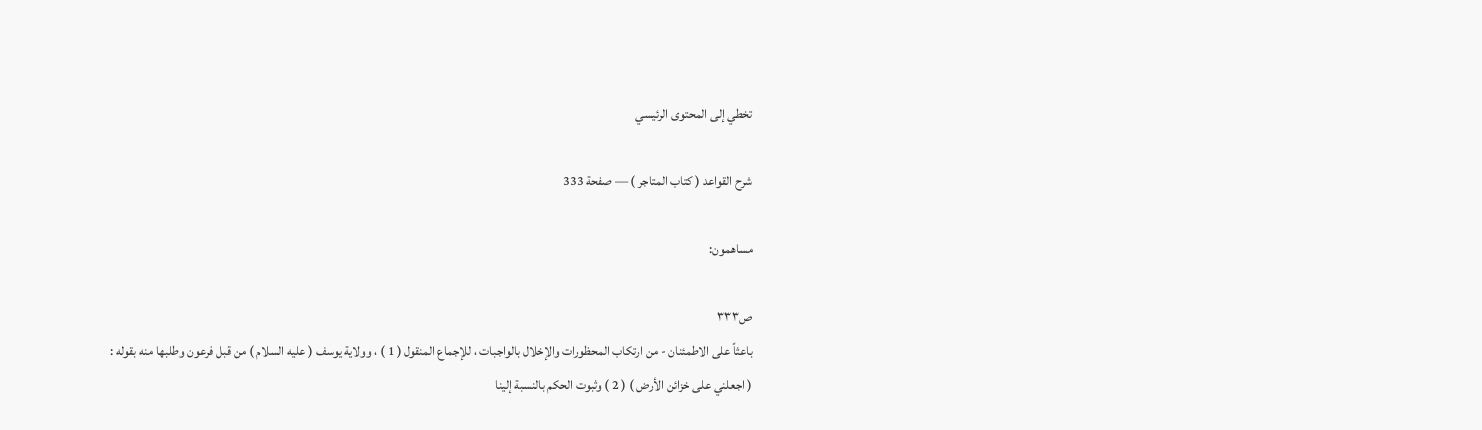تخطي إلى المحتوى الرئيسي

شرح القواعد ( كتاب المتاجر ) — صفحة 333

مساهمون:

ص٣٣٣
باعثاً على الاطمئنان - من ارتكاب المحظورات والإخلال بالواجبات ، للإجماع المنقول ( 1 ) ، وولاية يوسف ( عليه السلام ) من قبل فرعون وطلبها منه بقوله : ( اجعلني على خزائن الأرض ) ( 2 ) وثبوت الحكم بالنسبة إلينا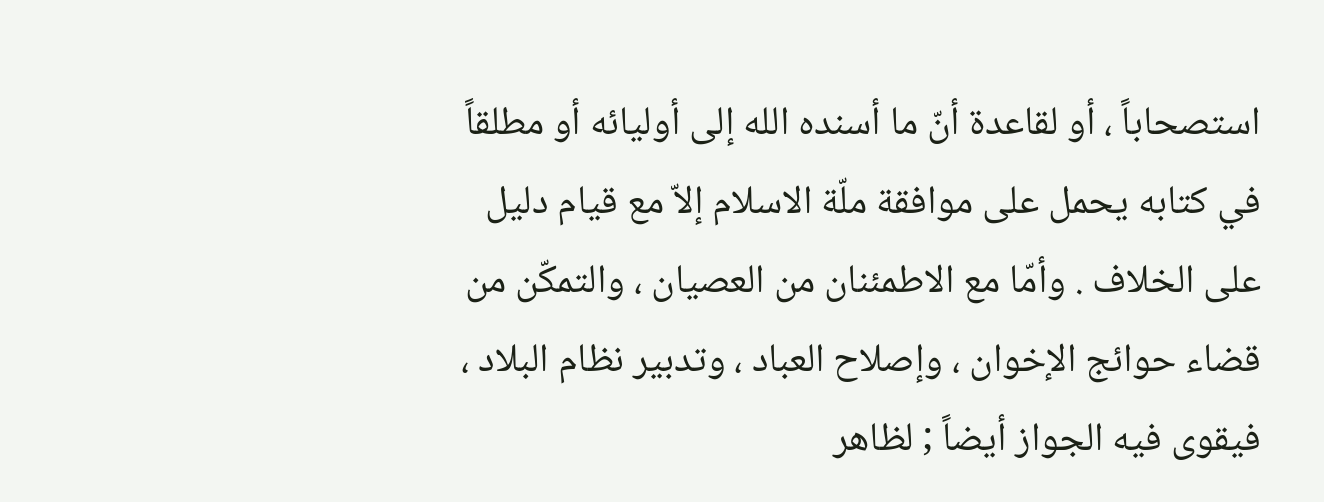استصحاباً ، أو لقاعدة أنّ ما أسنده الله إلى أوليائه أو مطلقاً في كتابه يحمل على موافقة ملّة الاسلام إلاّ مع قيام دليل على الخلاف . وأمّا مع الاطمئنان من العصيان ، والتمكّن من قضاء حوائج الإخوان ، وإصلاح العباد ، وتدبير نظام البلاد ، فيقوى فيه الجواز أيضاً ; لظاهر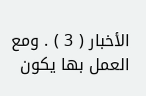الأخبار ( 3 ) . ومع العمل بها يكون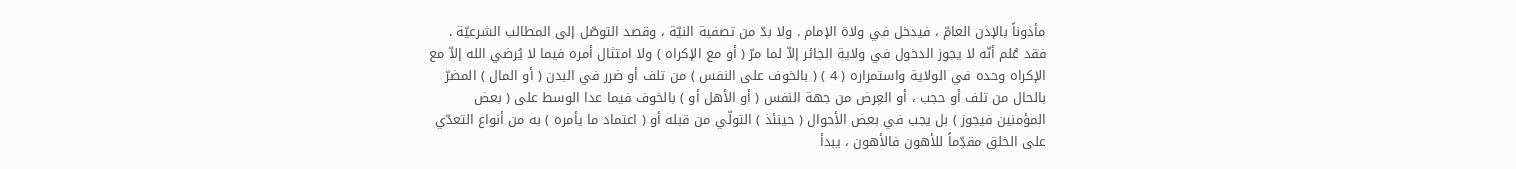مأذوناً بالإذن العامّ ، فيدخل في ولاة الإمام . ولا بدّ من تصفية النيّة ، وقصد التوصّل إلى المطالب الشرعيّة . فقد عُلم أنّه لا يجوز الدخول في ولاية الجائر إلاّ لما مرّ ( أو مع الإكراه ) ولا امتثال أمره فيما لا يُرضي الله إلاّ مع الإكراه وحده في الولاية واستمراره ( 4 ) ( بالخوف على النفس ) من تلف أو ضرر في البدن ( أو المال ) المضرّ بالحال من تلف أو حجب ، أو العِرض من جهة النفس ( أو الأهل أو ) بالخوف فيما عدا الوسط على ( بعض المؤمنين فيجوز ) بل يجب في بعض الأحوال ( حينئذ ) التولّي من قبله أو ( اعتماد ما يأمره ) به من أنواع التعدّي على الخلق مقدِّماً للأهون فالأهون ، يبدأ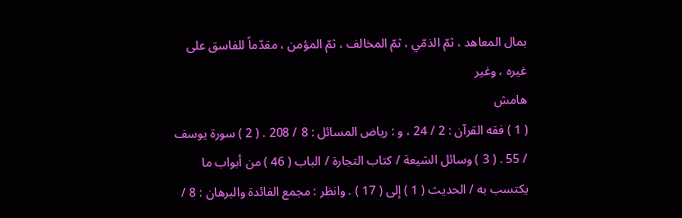بمال المعاهد ، ثمّ الذمّي ، ثمّ المخالف ، ثمّ المؤمن ، مقدّماً للفاسق على غيره ، وغير
هامش
( 1 ) فقه القرآن : 2 / 24 ، و : رياض المسائل : 8 / 208 . ( 2 ) سورة يوسف / 55 . ( 3 ) وسائل الشيعة / كتاب التجارة / الباب ( 46 ) من أبواب ما يكتسب به / الحديث ( 1 ) إلى ( 17 ) . وانظر : مجمع الفائدة والبرهان : 8 /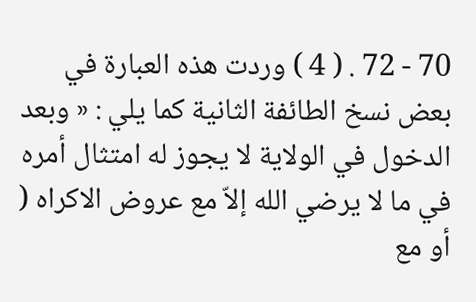70 - 72 . ( 4 ) وردت هذه العبارة في بعض نسخ الطائفة الثانية كما يلي : « وبعد الدخول في الولاية لا يجوز له امتثال أمره في ما لا يرضي الله إلاّ مع عروض الاكراه ( أو مع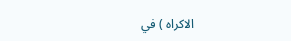الاكراه ) في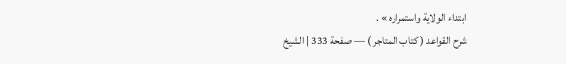ابتداء الولاية واستمراره » .
شرح القواعد ( كتاب المتاجر ) — صفحة 333 | الشيخ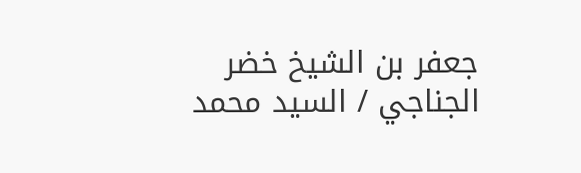جعفر بن الشيخ خضر الجناجي / السيد محمد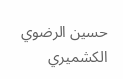حسين الرضوي الكشميري